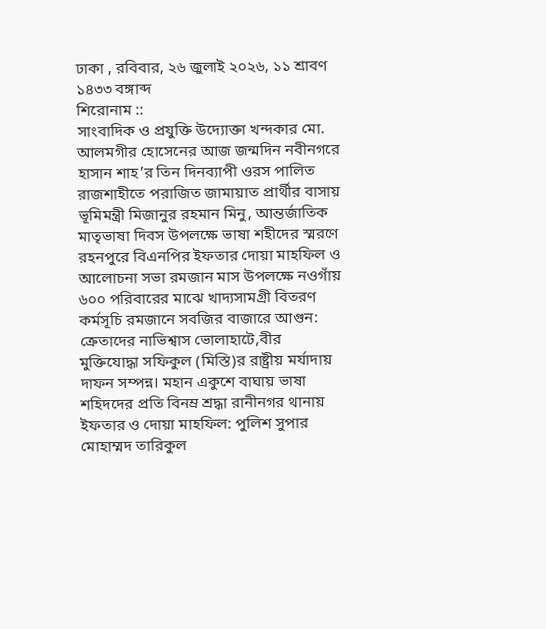ঢাকা , রবিবার, ২৬ জুলাই ২০২৬, ১১ শ্রাবণ ১৪৩৩ বঙ্গাব্দ
শিরোনাম ::
সাংবাদিক ও প্রযুক্তি উদ্যোক্তা খন্দকার মো. আলমগীর হোসেনের আজ জন্মদিন নবীনগরে হাসান শাহ’র তিন দিনব্যাপী ওরস পালিত রাজশাহীতে পরাজিত জামায়াত প্রার্থীর বাসায় ভূমিমন্ত্রী মিজানুর রহমান মিনু, আন্তর্জাতিক মাতৃভাষা দিবস উপলক্ষে ভাষা শহীদের স্মরণে রহনপুরে বিএনপির ইফতার দোয়া মাহফিল ও আলোচনা সভা রমজান মাস উপলক্ষে নওগাঁয় ৬০০ পরিবারের মাঝে খাদ্যসামগ্রী বিতরণ কর্মসূচি রমজানে সবজির বাজারে আগুন: ক্রেতাদের নাভিশ্বাস ভোলাহাটে,বীর মুক্তিযোদ্ধা সফিকুল (মিস্তি)র রাষ্ট্রীয় মর্যাদায় দাফন সম্পন্ন। মহান একুশে বাঘায় ভাষা শহিদদের প্রতি বিনম্র শ্রদ্ধা রানীনগর থানায় ইফতার ও দোয়া মাহফিল: পুলিশ সুপার মোহাম্মদ তারিকুল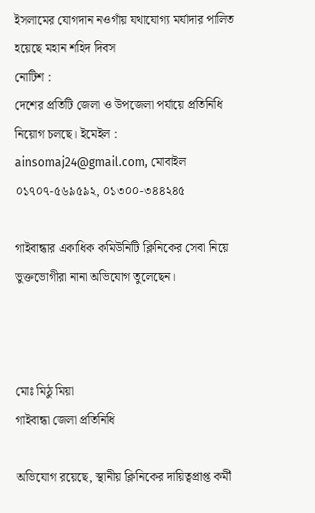ইসলামের যোগদান নওগাঁয় যথাযোগ্য মর্যাদার পালিত হয়েছে মহান শহিদ দিবস
নোটিশ :
দেশের প্রতিটি জেলা ও উপজেলা পর্যায়ে প্রতিনিধি নিয়োগ চলছে। ইমেইল : ainsomaj24@gmail.com, মোবাইল ০১৭০৭-৫৬৯৫৯২, ০১৩০০-৩৪৪২৪৫

গাইবান্ধার একাধিক কমিউনিটি ক্লিনিকের সেবা নিয়ে ভুক্তভোগীরা নানা অভিযোগ তুলেছেন।



মোঃ মিঠু মিয়া
গাইবান্ধা জেলা প্রতিনিধি

অভিযোগ রয়েছে, স্থানীয় ক্লিনিকের দায়িত্বপ্রাপ্ত কর্মী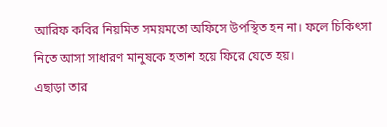আরিফ কবির নিয়মিত সময়মতো অফিসে উপস্থিত হন না। ফলে চিকিৎসা নিতে আসা সাধারণ মানুষকে হতাশ হয়ে ফিরে যেতে হয়।
এছাড়া তার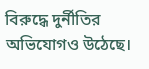বিরুদ্ধে দুর্নীতির অভিযোগও উঠেছে।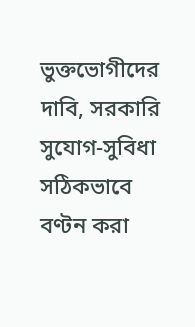ভুক্তভোগীদের দাবি, সরকারি সুযোগ-সুবিধা সঠিকভাবে বণ্টন করা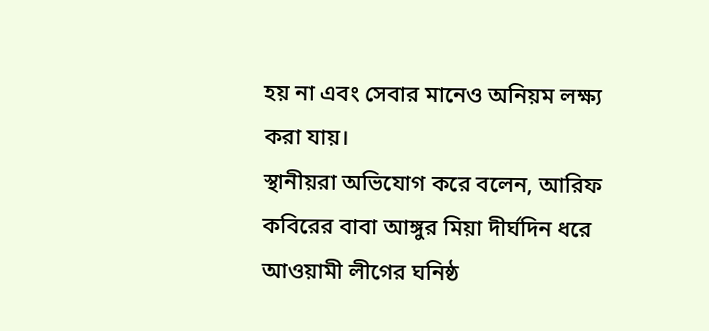হয় না এবং সেবার মানেও অনিয়ম লক্ষ্য করা যায়।
স্থানীয়রা অভিযোগ করে বলেন, আরিফ কবিরের বাবা আঙ্গুর মিয়া দীর্ঘদিন ধরে আওয়ামী লীগের ঘনিষ্ঠ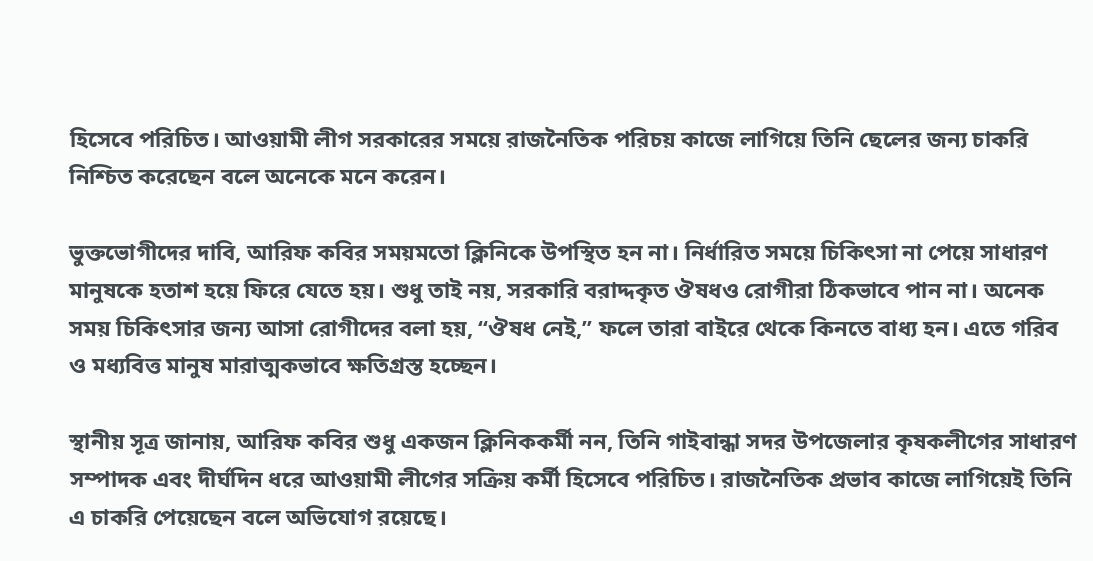হিসেবে পরিচিত। আওয়ামী লীগ সরকারের সময়ে রাজনৈতিক পরিচয় কাজে লাগিয়ে তিনি ছেলের জন্য চাকরি নিশ্চিত করেছেন বলে অনেকে মনে করেন।

ভুক্তভোগীদের দাবি, আরিফ কবির সময়মতো ক্লিনিকে উপস্থিত হন না। নির্ধারিত সময়ে চিকিৎসা না পেয়ে সাধারণ মানুষকে হতাশ হয়ে ফিরে যেতে হয়। শুধু তাই নয়, সরকারি বরাদ্দকৃত ঔষধও রোগীরা ঠিকভাবে পান না। অনেক সময় চিকিৎসার জন্য আসা রোগীদের বলা হয়, “ঔষধ নেই,” ফলে তারা বাইরে থেকে কিনতে বাধ্য হন। এতে গরিব ও মধ্যবিত্ত মানুষ মারাত্মকভাবে ক্ষতিগ্রস্ত হচ্ছেন।

স্থানীয় সূত্র জানায়, আরিফ কবির শুধু একজন ক্লিনিককর্মী নন, তিনি গাইবান্ধা সদর উপজেলার কৃষকলীগের সাধারণ সম্পাদক এবং দীর্ঘদিন ধরে আওয়ামী লীগের সক্রিয় কর্মী হিসেবে পরিচিত। রাজনৈতিক প্রভাব কাজে লাগিয়েই তিনি এ চাকরি পেয়েছেন বলে অভিযোগ রয়েছে।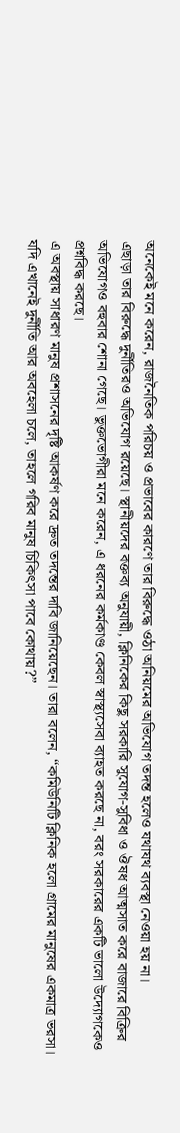অনেকেই মনে করেন, রাজনৈতিক পরিচয় ও প্রভাবের কারণে তার বিরুদ্ধে ওঠা অনিয়মের অভিযোগ তদন্ত হলেও যথাযথ ব্যবস্থা নেওয়া হয় না।
এছাড়া তার বিরুদ্ধে দুর্নীতিরও অভিযোগ রয়েছে। স্থানীয়দের বক্তব্য অনুযায়ী, ক্লিনিকের কিছু সরকারি সুযোগ-সুবিধা ও ঔষধ আত্মসাত করে বাজারে বিক্রির অভিযোগও বহুবার শোনা গেছে। ভুক্তভোগীরা মনে করেন, এ ধরনের কর্মকাণ্ড কেবল স্বাস্থ্যসেবা ব্যাহত করছে না, বরং সরকারের একটি ভালো উদ্যোগকেও প্রশ্নবিদ্ধ করছে।
এ অবস্থায় সাধারণ মানুষ প্রশাসনের দৃষ্টি আকর্ষণ করে দ্রুত তদন্তের দাবি জানিয়েছেন। তারা বলেন, “কমিউনিটি ক্লিনিক হলো গ্রামের মানুষের একমাত্র ভরসা। যদি এখানেই দুর্নীতি আর অবহেলা চলে, তাহলে গরিব মানুষ চিকিৎসা পাবে কোথায়?”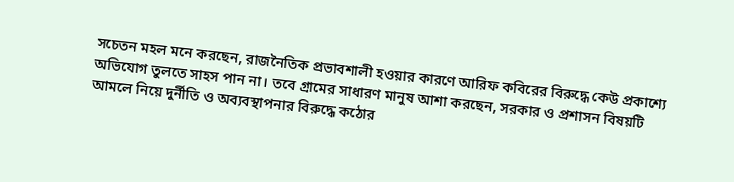সচেতন মহল মনে করছেন, রাজনৈতিক প্রভাবশালী হওয়ার কারণে আরিফ কবিরের বিরুদ্ধে কেউ প্রকাশ্যে অভিযোগ তুলতে সাহস পান না। তবে গ্রামের সাধারণ মানুষ আশা করছেন, সরকার ও প্রশাসন বিষয়টি আমলে নিয়ে দুর্নীতি ও অব্যবস্থাপনার বিরুদ্ধে কঠোর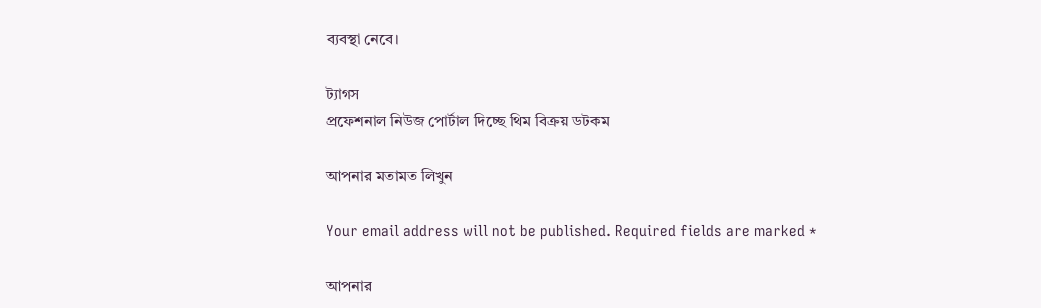ব্যবস্থা নেবে।

ট্যাগস
প্রফেশনাল নিউজ পোর্টাল দিচ্ছে থিম বিক্রয় ডটকম

আপনার মতামত লিখুন

Your email address will not be published. Required fields are marked *

আপনার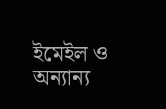ইমেইল ও অন্যান্য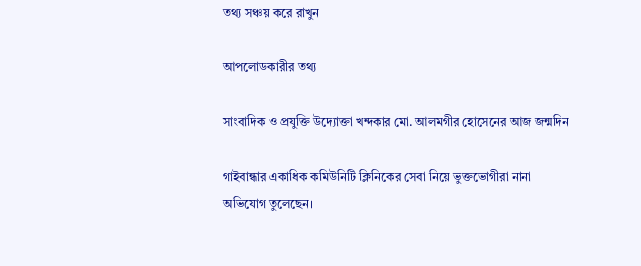তথ্য সঞ্চয় করে রাখুন

আপলোডকারীর তথ্য

সাংবাদিক ও প্রযুক্তি উদ্যোক্তা খন্দকার মো. আলমগীর হোসেনের আজ জন্মদিন

গাইবান্ধার একাধিক কমিউনিটি ক্লিনিকের সেবা নিয়ে ভুক্তভোগীরা নানা অভিযোগ তুলেছেন।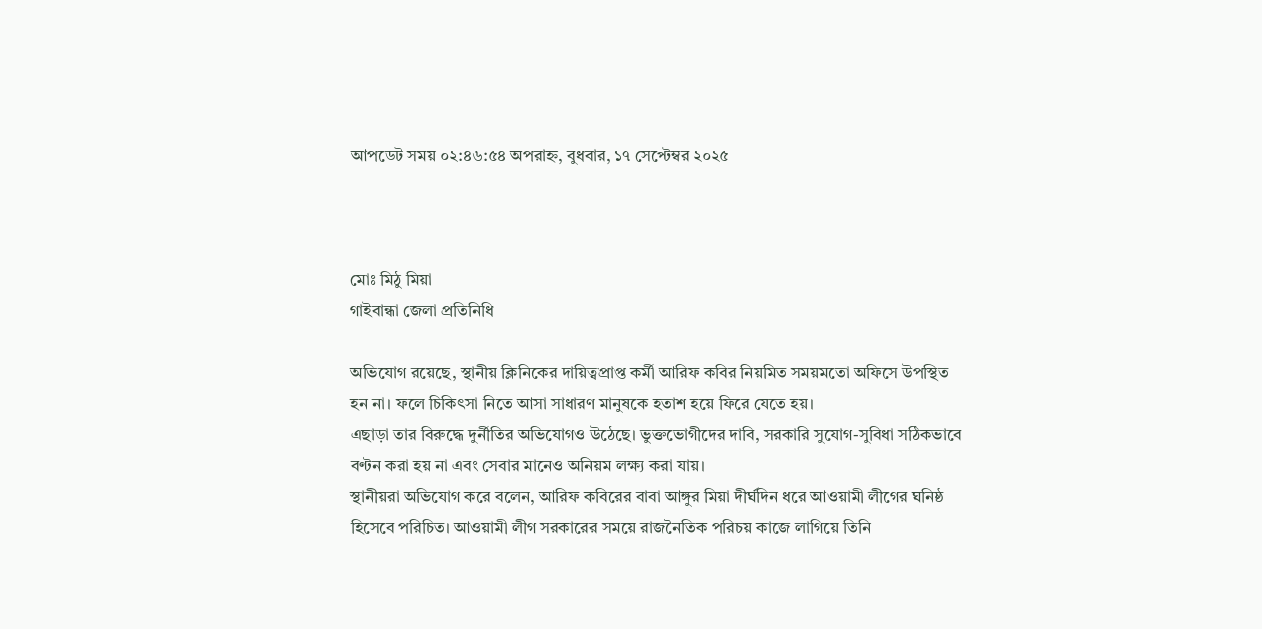আপডেট সময় ০২:৪৬:৫৪ অপরাহ্ন, বুধবার, ১৭ সেপ্টেম্বর ২০২৫



মোঃ মিঠু মিয়া
গাইবান্ধা জেলা প্রতিনিধি

অভিযোগ রয়েছে, স্থানীয় ক্লিনিকের দায়িত্বপ্রাপ্ত কর্মী আরিফ কবির নিয়মিত সময়মতো অফিসে উপস্থিত হন না। ফলে চিকিৎসা নিতে আসা সাধারণ মানুষকে হতাশ হয়ে ফিরে যেতে হয়।
এছাড়া তার বিরুদ্ধে দুর্নীতির অভিযোগও উঠেছে। ভুক্তভোগীদের দাবি, সরকারি সুযোগ-সুবিধা সঠিকভাবে বণ্টন করা হয় না এবং সেবার মানেও অনিয়ম লক্ষ্য করা যায়।
স্থানীয়রা অভিযোগ করে বলেন, আরিফ কবিরের বাবা আঙ্গুর মিয়া দীর্ঘদিন ধরে আওয়ামী লীগের ঘনিষ্ঠ হিসেবে পরিচিত। আওয়ামী লীগ সরকারের সময়ে রাজনৈতিক পরিচয় কাজে লাগিয়ে তিনি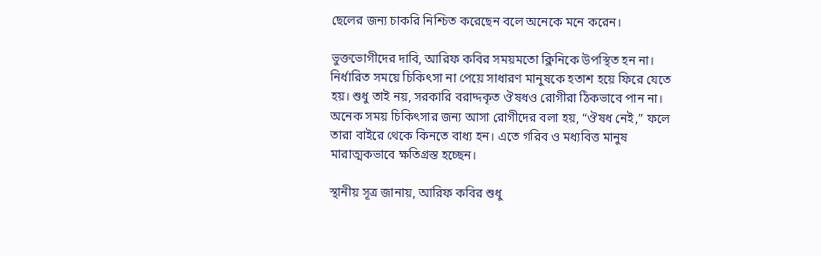ছেলের জন্য চাকরি নিশ্চিত করেছেন বলে অনেকে মনে করেন।

ভুক্তভোগীদের দাবি, আরিফ কবির সময়মতো ক্লিনিকে উপস্থিত হন না। নির্ধারিত সময়ে চিকিৎসা না পেয়ে সাধারণ মানুষকে হতাশ হয়ে ফিরে যেতে হয়। শুধু তাই নয়, সরকারি বরাদ্দকৃত ঔষধও রোগীরা ঠিকভাবে পান না। অনেক সময় চিকিৎসার জন্য আসা রোগীদের বলা হয়, “ঔষধ নেই,” ফলে তারা বাইরে থেকে কিনতে বাধ্য হন। এতে গরিব ও মধ্যবিত্ত মানুষ মারাত্মকভাবে ক্ষতিগ্রস্ত হচ্ছেন।

স্থানীয় সূত্র জানায়, আরিফ কবির শুধু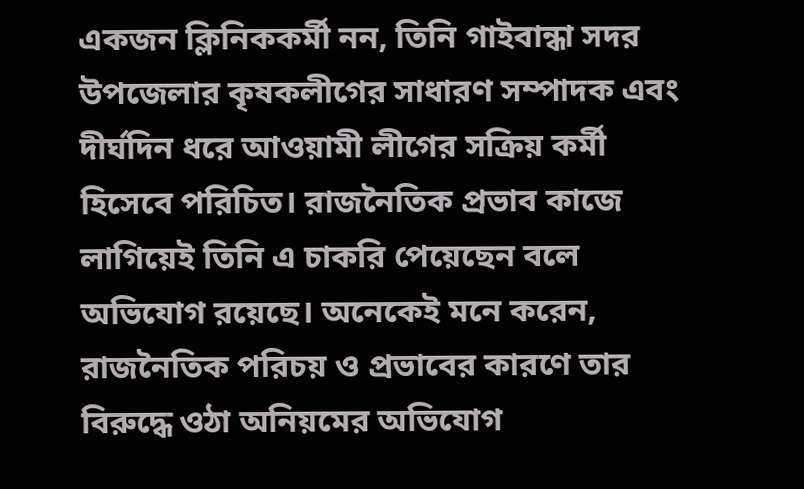একজন ক্লিনিককর্মী নন, তিনি গাইবান্ধা সদর উপজেলার কৃষকলীগের সাধারণ সম্পাদক এবং দীর্ঘদিন ধরে আওয়ামী লীগের সক্রিয় কর্মী হিসেবে পরিচিত। রাজনৈতিক প্রভাব কাজে লাগিয়েই তিনি এ চাকরি পেয়েছেন বলে অভিযোগ রয়েছে। অনেকেই মনে করেন, রাজনৈতিক পরিচয় ও প্রভাবের কারণে তার বিরুদ্ধে ওঠা অনিয়মের অভিযোগ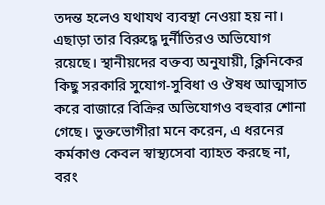তদন্ত হলেও যথাযথ ব্যবস্থা নেওয়া হয় না।
এছাড়া তার বিরুদ্ধে দুর্নীতিরও অভিযোগ রয়েছে। স্থানীয়দের বক্তব্য অনুযায়ী, ক্লিনিকের কিছু সরকারি সুযোগ-সুবিধা ও ঔষধ আত্মসাত করে বাজারে বিক্রির অভিযোগও বহুবার শোনা গেছে। ভুক্তভোগীরা মনে করেন, এ ধরনের কর্মকাণ্ড কেবল স্বাস্থ্যসেবা ব্যাহত করছে না, বরং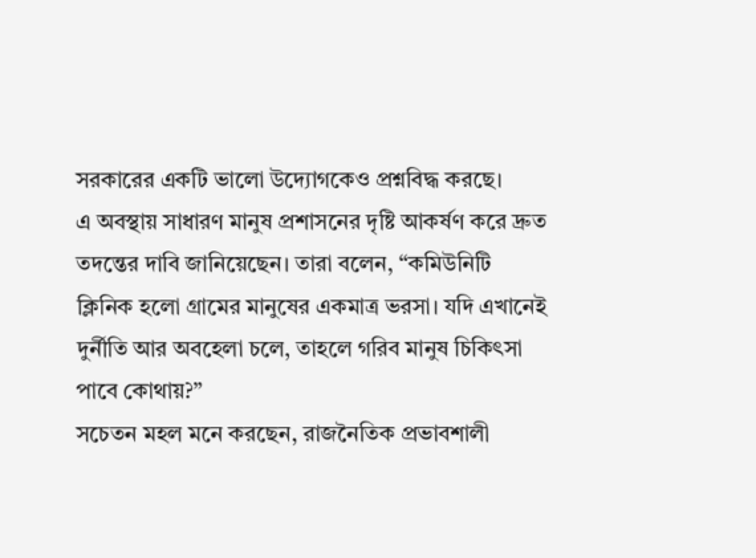সরকারের একটি ভালো উদ্যোগকেও প্রশ্নবিদ্ধ করছে।
এ অবস্থায় সাধারণ মানুষ প্রশাসনের দৃষ্টি আকর্ষণ করে দ্রুত তদন্তের দাবি জানিয়েছেন। তারা বলেন, “কমিউনিটি ক্লিনিক হলো গ্রামের মানুষের একমাত্র ভরসা। যদি এখানেই দুর্নীতি আর অবহেলা চলে, তাহলে গরিব মানুষ চিকিৎসা পাবে কোথায়?”
সচেতন মহল মনে করছেন, রাজনৈতিক প্রভাবশালী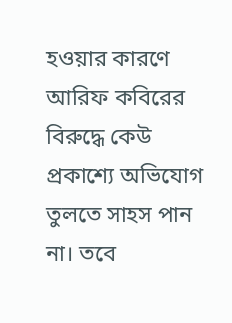হওয়ার কারণে আরিফ কবিরের বিরুদ্ধে কেউ প্রকাশ্যে অভিযোগ তুলতে সাহস পান না। তবে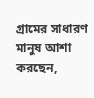গ্রামের সাধারণ মানুষ আশা করছেন,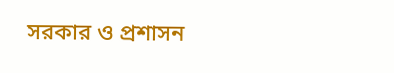সরকার ও প্রশাসন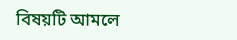বিষয়টি আমলে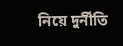নিয়ে দুর্নীতি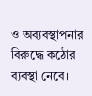ও অব্যবস্থাপনার বিরুদ্ধে কঠোর ব্যবস্থা নেবে।